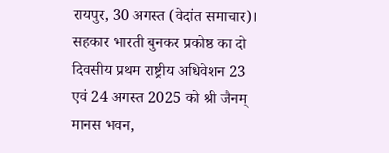रायपुर, 30 अगस्त (वेदांत समाचार)। सहकार भारती बुनकर प्रकोष्ठ का दो दिवसीय प्रथम राष्ट्रीय अधिवेशन 23 एवं 24 अगस्त 2025 को श्री जैनम् मानस भवन,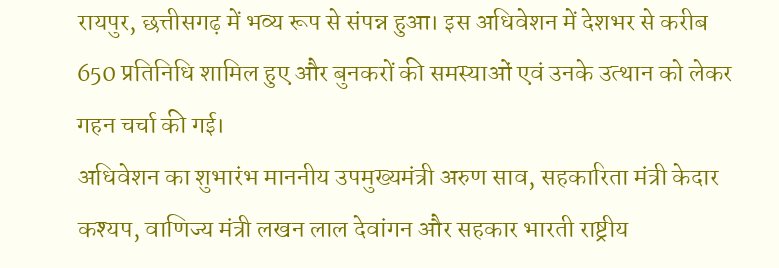रायपुर, छत्तीसगढ़ में भव्य रूप से संपन्न हुआ। इस अधिवेशन में देशभर से करीब 650 प्रतिनिधि शामिल हुए और बुनकरों की समस्याओं एवं उनके उत्थान को लेकर गहन चर्चा की गई।
अधिवेशन का शुभारंभ माननीय उपमुख्यमंत्री अरुण साव, सहकारिता मंत्री केदार कश्यप, वाणिज्य मंत्री लखन लाल देवांगन और सहकार भारती राष्ट्रीय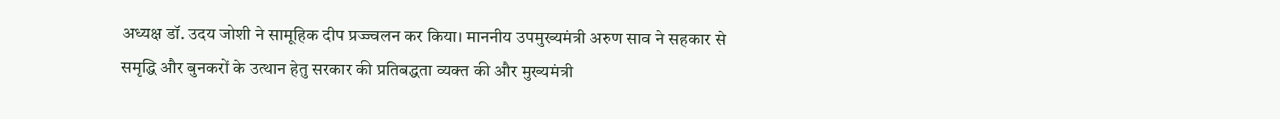अध्यक्ष डॉ. उदय जोशी ने सामूहिक दीप प्रज्ज्वलन कर किया। माननीय उपमुख्यमंत्री अरुण साव ने सहकार से समृद्धि और बुनकरों के उत्थान हेतु सरकार की प्रतिबद्धता व्यक्त की और मुख्यमंत्री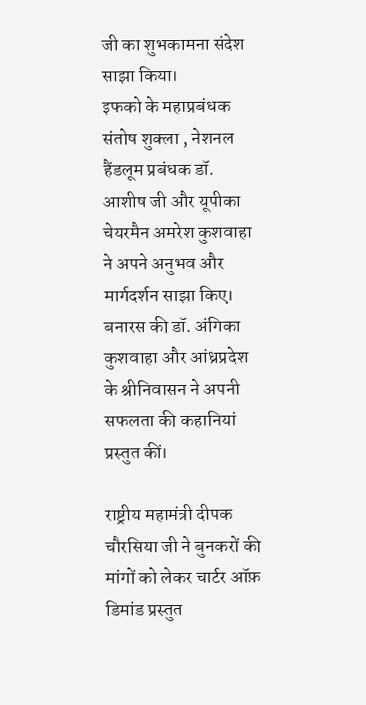जी का शुभकामना संदेश साझा किया।
इफको के महाप्रबंधक संतोष शुक्ला , नेशनल हैंडलूम प्रबंधक डॉ. आशीष जी और यूपीका चेयरमैन अमरेश कुशवाहा ने अपने अनुभव और मार्गदर्शन साझा किए। बनारस की डॉ. अंगिका कुशवाहा और आंध्रप्रदेश के श्रीनिवासन ने अपनी सफलता की कहानियां प्रस्तुत कीं।

राष्ट्रीय महामंत्री दीपक चौरसिया जी ने बुनकरों की मांगों को लेकर चार्टर ऑफ़ डिमांड प्रस्तुत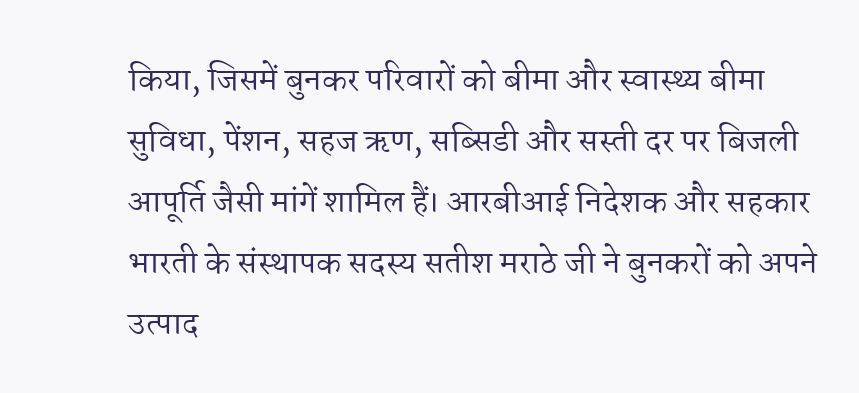किया, जिसमें बुनकर परिवारों को बीमा और स्वास्थ्य बीमा सुविधा, पेंशन, सहज ऋण, सब्सिडी और सस्ती दर पर बिजली आपूर्ति जैसी मांगें शामिल हैं। आरबीआई निदेशक और सहकार भारती के संस्थापक सदस्य सतीश मराठे जी ने बुनकरों को अपने उत्पाद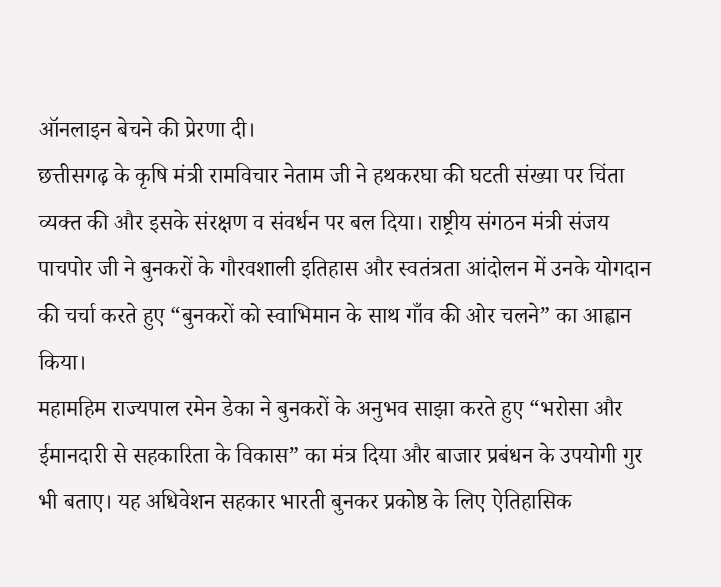ऑनलाइन बेचने की प्रेरणा दी।
छत्तीसगढ़ के कृषि मंत्री रामविचार नेताम जी ने हथकरघा की घटती संख्या पर चिंता व्यक्त की और इसके संरक्षण व संवर्धन पर बल दिया। राष्ट्रीय संगठन मंत्री संजय पाचपोर जी ने बुनकरों के गौरवशाली इतिहास और स्वतंत्रता आंदोलन में उनके योगदान की चर्चा करते हुए “बुनकरों को स्वाभिमान के साथ गाँव की ओर चलने” का आह्वान किया।
महामहिम राज्यपाल रमेन डेका ने बुनकरों के अनुभव साझा करते हुए “भरोसा और ईमानदारी से सहकारिता के विकास” का मंत्र दिया और बाजार प्रबंधन के उपयोगी गुर भी बताए। यह अधिवेशन सहकार भारती बुनकर प्रकोष्ठ के लिए ऐतिहासिक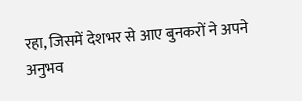रहा, जिसमें देशभर से आए बुनकरों ने अपने अनुभव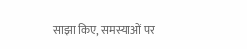साझा किए, समस्याओं पर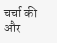चर्चा की और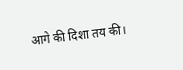आगे की दिशा तय की।